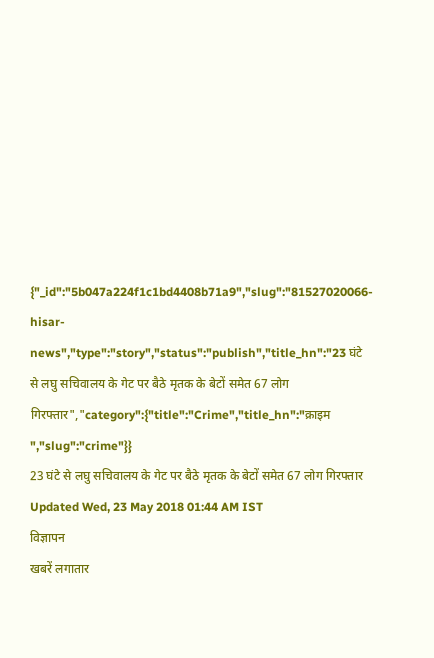{"_id":"5b047a224f1c1bd4408b71a9","slug":"81527020066-hisar-news","type":"story","status":"publish","title_hn":"23 घंटे से लघु सचिवालय के गेट पर बैठे मृतक के बेटों समेत 67 लोग गिरफ्तार","category":{"title":"Crime","title_hn":"क्राइम ","slug":"crime"}}
23 घंटे से लघु सचिवालय के गेट पर बैठे मृतक के बेटों समेत 67 लोग गिरफ्तार
Updated Wed, 23 May 2018 01:44 AM IST
विज्ञापन
खबरें लगातार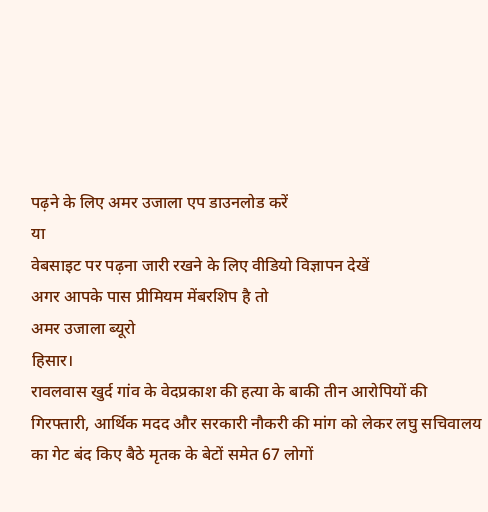पढ़ने के लिए अमर उजाला एप डाउनलोड करें
या
वेबसाइट पर पढ़ना जारी रखने के लिए वीडियो विज्ञापन देखें
अगर आपके पास प्रीमियम मेंबरशिप है तो
अमर उजाला ब्यूरो
हिसार।
रावलवास खुर्द गांव के वेदप्रकाश की हत्या के बाकी तीन आरोपियों की गिरफ्तारी, आर्थिक मदद और सरकारी नौकरी की मांग को लेकर लघु सचिवालय का गेट बंद किए बैठे मृतक के बेटों समेत 67 लोगों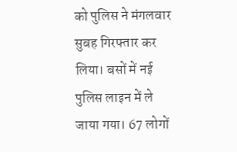को पुलिस ने मंगलवार सुबह गिरफ्तार कर लिया। बसों में नई पुलिस लाइन में ले जाया गया। 67 लोगों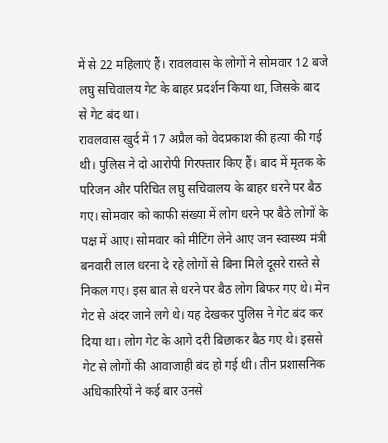में से 22 महिलाएं हैं। रावलवास के लोगों ने सोमवार 12 बजे लघु सचिवालय गेट के बाहर प्रदर्शन किया था, जिसके बाद से गेट बंद था।
रावलवास खुर्द में 17 अप्रैल को वेदप्रकाश की हत्या की गई थी। पुलिस ने दो आरोपी गिरफ्तार किए हैं। बाद में मृतक के परिजन और परिचित लघु सचिवालय के बाहर धरने पर बैठ गए। सोमवार को काफी संख्या में लोग धरने पर बैठे लोगों के पक्ष में आए। सोमवार को मीटिंग लेने आए जन स्वास्थ्य मंत्री बनवारी लाल धरना दे रहे लोगों से बिना मिले दूसरे रास्ते से निकल गए। इस बात से धरने पर बैठ लोग बिफर गए थे। मेन गेट से अंदर जाने लगे थे। यह देखकर पुलिस ने गेट बंद कर दिया था। लोग गेट के आगे दरी बिछाकर बैठ गए थे। इससे गेट से लोगों की आवाजाही बंद हो गई थी। तीन प्रशासनिक अधिकारियों ने कई बार उनसे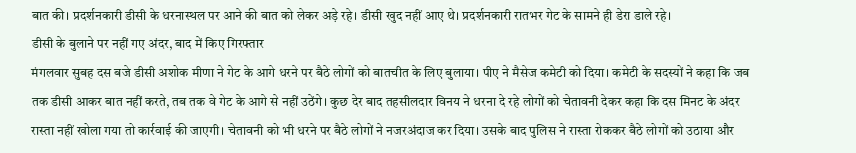बात की। प्रदर्शनकारी डीसी के धरनास्थल पर आने की बात को लेकर अड़े रहे। डीसी खुद नहीं आए थे। प्रदर्शनकारी रातभर गेट के सामने ही डेरा डाले रहे।
डीसी के बुलाने पर नहीं गए अंदर, बाद में किए गिरफ्तार
मंगलवार सुबह दस बजे डीसी अशोक मीणा ने गेट के आगे धरने पर बैठे लोगों को बातचीत के लिए बुलाया। पीए ने मैसेज कमेटी को दिया। कमेटी के सदस्यों ने कहा कि जब तक डीसी आकर बात नहीं करते, तब तक वे गेट के आगे से नहीं उठेंगे। कुछ देर बाद तहसीलदार विनय ने धरना दे रहे लोगों को चेतावनी देकर कहा कि दस मिनट के अंदर रास्ता नहीं खोला गया तो कार्रवाई की जाएगी। चेतावनी को भी धरने पर बैठे लोगों ने नजरअंदाज कर दिया। उसके बाद पुलिस ने रास्ता रोककर बैठे लोगों को उठाया और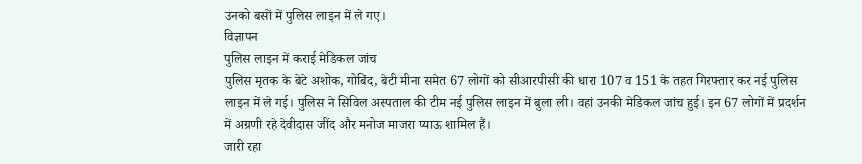उनको बसों में पुलिस लाइन में ले गए।
विज्ञापन
पुलिस लाइन में कराई मेडिकल जांच
पुलिस मृतक के बेटे अशोक, गोबिंद, बेटी मीना समेत 67 लोगों को सीआरपीसी की धारा 107 व 151 के तहत गिरफ्तार कर नई पुलिस लाइन में ले गई। पुलिस ने सिविल अस्पताल की टीम नई पुलिस लाइन में बुला ली। वहां उनकी मेडिकल जांच हुई। इन 67 लोगों में प्रदर्शन में अग्रणी रहे देवीदास जींद और मनोज माजरा प्याऊ शामिल हैं।
जारी रहा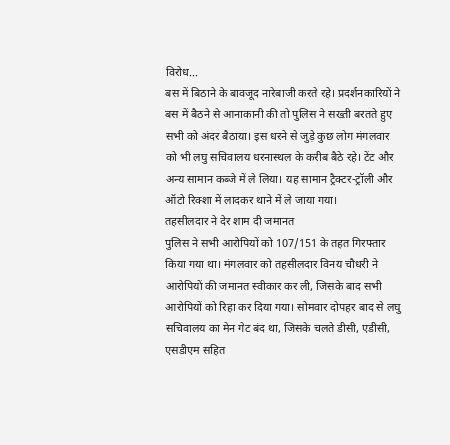विरोध...
बस में बिठाने के बावजूद नारेबाजी करते रहे। प्रदर्शनकारियों ने बस में बैठने से आनाकानी की तो पुलिस ने सख्ती बरतते हुए सभी को अंदर बैठाया। इस धरने से जुड़े कुछ लोग मंगलवार को भी लघु सचिवालय धरनास्थल के करीब बैठे रहे। टेंट और अन्य सामान कब्जे में ले लिया। यह सामान ट्रैक्टर-ट्रॉली और ऑटो रिक्शा में लादकर थाने में ले जाया गया।
तहसीलदार ने देर शाम दी जमानत
पुलिस ने सभी आरोपियों को 107/151 के तहत गिरफ्तार किया गया था। मंगलवार को तहसीलदार विनय चौधरी ने आरोपियों की जमानत स्वीकार कर ली, जिसके बाद सभी आरोपियों को रिहा कर दिया गया। सोमवार दोपहर बाद से लघु सचिवालय का मेन गेट बंद था, जिसके चलते डीसी, एडीसी, एसडीएम सहित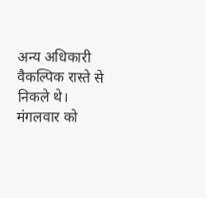अन्य अधिकारी वैकल्पिक रास्ते से निकले थे। मंगलवार को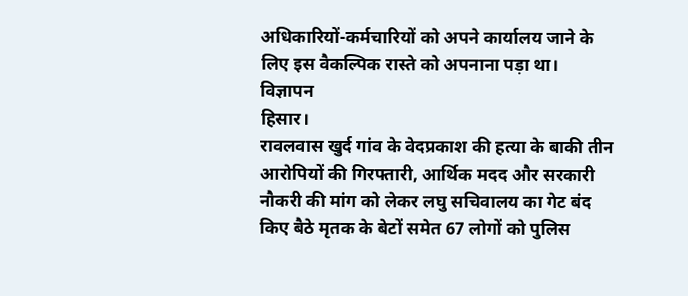अधिकारियों-कर्मचारियों को अपने कार्यालय जाने के लिए इस वैकल्पिक रास्ते को अपनाना पड़ा था।
विज्ञापन
हिसार।
रावलवास खुर्द गांव के वेदप्रकाश की हत्या के बाकी तीन आरोपियों की गिरफ्तारी, आर्थिक मदद और सरकारी नौकरी की मांग को लेकर लघु सचिवालय का गेट बंद किए बैठे मृतक के बेटों समेत 67 लोगों को पुलिस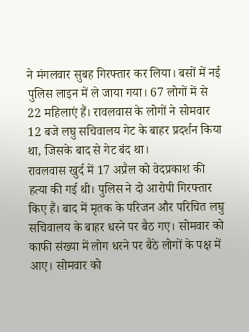ने मंगलवार सुबह गिरफ्तार कर लिया। बसों में नई पुलिस लाइन में ले जाया गया। 67 लोगों में से 22 महिलाएं हैं। रावलवास के लोगों ने सोमवार 12 बजे लघु सचिवालय गेट के बाहर प्रदर्शन किया था, जिसके बाद से गेट बंद था।
रावलवास खुर्द में 17 अप्रैल को वेदप्रकाश की हत्या की गई थी। पुलिस ने दो आरोपी गिरफ्तार किए हैं। बाद में मृतक के परिजन और परिचित लघु सचिवालय के बाहर धरने पर बैठ गए। सोमवार को काफी संख्या में लोग धरने पर बैठे लोगों के पक्ष में आए। सोमवार को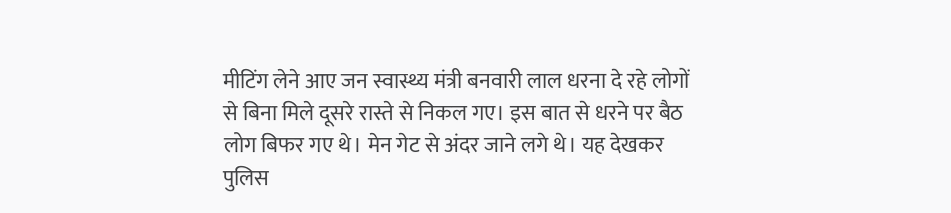मीटिंग लेने आए जन स्वास्थ्य मंत्री बनवारी लाल धरना दे रहे लोगों से बिना मिले दूसरे रास्ते से निकल गए। इस बात से धरने पर बैठ लोग बिफर गए थे। मेन गेट से अंदर जाने लगे थे। यह देखकर पुलिस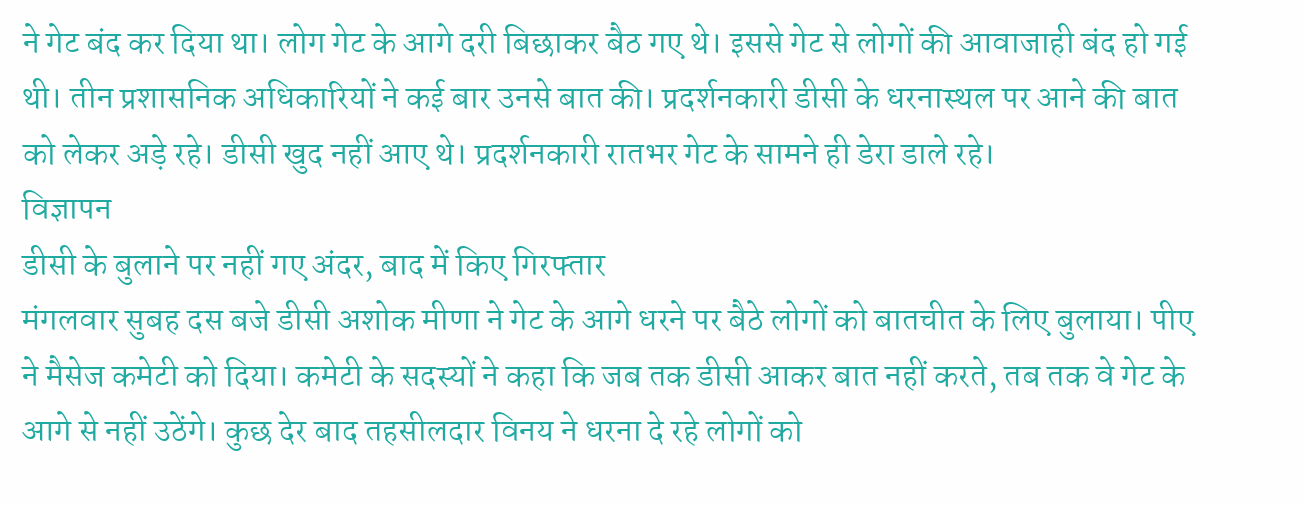ने गेट बंद कर दिया था। लोग गेट के आगे दरी बिछाकर बैठ गए थे। इससे गेट से लोगों की आवाजाही बंद हो गई थी। तीन प्रशासनिक अधिकारियों ने कई बार उनसे बात की। प्रदर्शनकारी डीसी के धरनास्थल पर आने की बात को लेकर अड़े रहे। डीसी खुद नहीं आए थे। प्रदर्शनकारी रातभर गेट के सामने ही डेरा डाले रहे।
विज्ञापन
डीसी के बुलाने पर नहीं गए अंदर, बाद में किए गिरफ्तार
मंगलवार सुबह दस बजे डीसी अशोक मीणा ने गेट के आगे धरने पर बैठे लोगों को बातचीत के लिए बुलाया। पीए ने मैसेज कमेटी को दिया। कमेटी के सदस्यों ने कहा कि जब तक डीसी आकर बात नहीं करते, तब तक वे गेट के आगे से नहीं उठेंगे। कुछ देर बाद तहसीलदार विनय ने धरना दे रहे लोगों को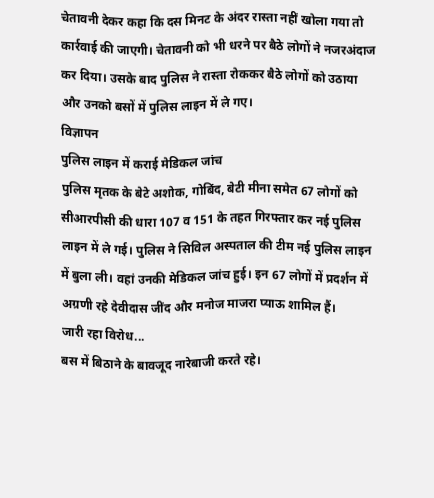चेतावनी देकर कहा कि दस मिनट के अंदर रास्ता नहीं खोला गया तो कार्रवाई की जाएगी। चेतावनी को भी धरने पर बैठे लोगों ने नजरअंदाज कर दिया। उसके बाद पुलिस ने रास्ता रोककर बैठे लोगों को उठाया और उनको बसों में पुलिस लाइन में ले गए।
विज्ञापन
पुलिस लाइन में कराई मेडिकल जांच
पुलिस मृतक के बेटे अशोक, गोबिंद, बेटी मीना समेत 67 लोगों को सीआरपीसी की धारा 107 व 151 के तहत गिरफ्तार कर नई पुलिस लाइन में ले गई। पुलिस ने सिविल अस्पताल की टीम नई पुलिस लाइन में बुला ली। वहां उनकी मेडिकल जांच हुई। इन 67 लोगों में प्रदर्शन में अग्रणी रहे देवीदास जींद और मनोज माजरा प्याऊ शामिल हैं।
जारी रहा विरोध...
बस में बिठाने के बावजूद नारेबाजी करते रहे।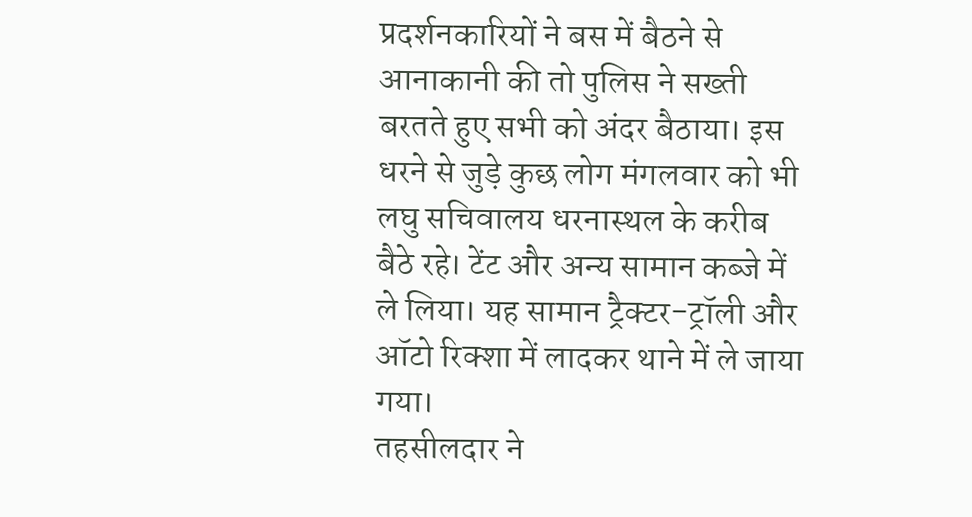प्रदर्शनकारियों ने बस में बैठने से आनाकानी की तो पुलिस ने सख्ती बरतते हुए सभी को अंदर बैठाया। इस धरने से जुड़े कुछ लोग मंगलवार को भी लघु सचिवालय धरनास्थल के करीब बैठे रहे। टेंट और अन्य सामान कब्जे में ले लिया। यह सामान ट्रैक्टर-ट्रॉली और ऑटो रिक्शा में लादकर थाने में ले जाया गया।
तहसीलदार ने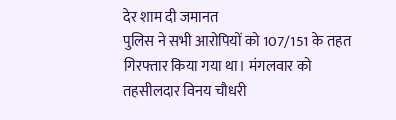देर शाम दी जमानत
पुलिस ने सभी आरोपियों को 107/151 के तहत गिरफ्तार किया गया था। मंगलवार को तहसीलदार विनय चौधरी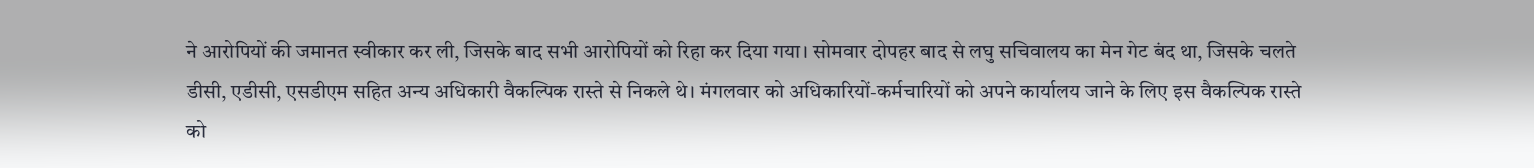ने आरोपियों की जमानत स्वीकार कर ली, जिसके बाद सभी आरोपियों को रिहा कर दिया गया। सोमवार दोपहर बाद से लघु सचिवालय का मेन गेट बंद था, जिसके चलते डीसी, एडीसी, एसडीएम सहित अन्य अधिकारी वैकल्पिक रास्ते से निकले थे। मंगलवार को अधिकारियों-कर्मचारियों को अपने कार्यालय जाने के लिए इस वैकल्पिक रास्ते को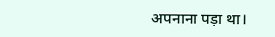अपनाना पड़ा था।